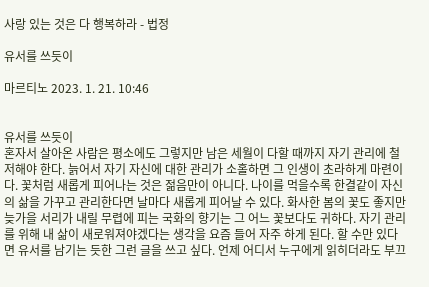사랑 있는 것은 다 행복하라 - 법정

유서를 쓰듯이

마르티노 2023. 1. 21. 10:46


유서를 쓰듯이
혼자서 살아온 사람은 평소에도 그렇지만 남은 세월이 다할 때까지 자기 관리에 철저해야 한다. 늙어서 자기 자신에 대한 관리가 소홀하면 그 인생이 초라하게 마련이다. 꽃처럼 새롭게 피어나는 것은 젊음만이 아니다. 나이를 먹을수록 한결같이 자신의 삶을 가꾸고 관리한다면 날마다 새롭게 피어날 수 있다. 화사한 봄의 꽃도 좋지만 늦가을 서리가 내릴 무렵에 피는 국화의 향기는 그 어느 꽃보다도 귀하다. 자기 관리를 위해 내 삶이 새로워져야겠다는 생각을 요즘 들어 자주 하게 된다. 할 수만 있다면 유서를 남기는 듯한 그런 글을 쓰고 싶다. 언제 어디서 누구에게 읽히더라도 부끄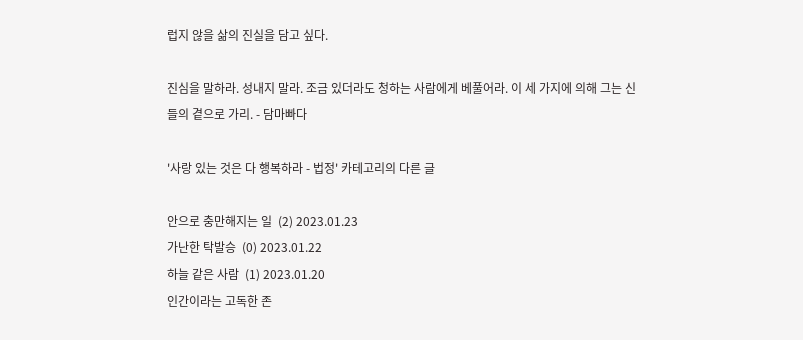럽지 않을 삶의 진실을 담고 싶다.

진심을 말하라. 성내지 말라. 조금 있더라도 청하는 사람에게 베풀어라. 이 세 가지에 의해 그는 신들의 곁으로 가리. - 담마빠다

'사랑 있는 것은 다 행복하라 - 법정' 카테고리의 다른 글

안으로 충만해지는 일  (2) 2023.01.23
가난한 탁발승  (0) 2023.01.22
하늘 같은 사람  (1) 2023.01.20
인간이라는 고독한 존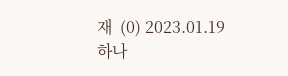재  (0) 2023.01.19
하나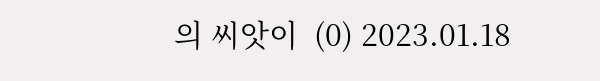의 씨앗이  (0) 2023.01.18